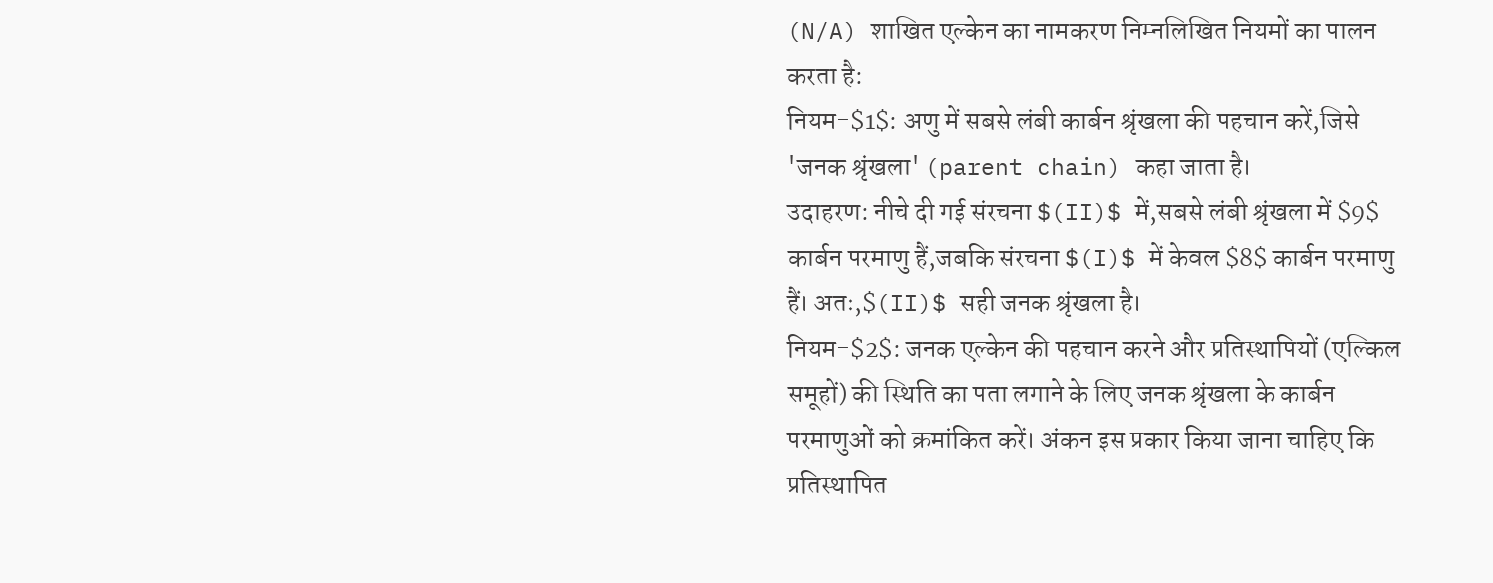(N/A) शाखित एल्केन का नामकरण निम्नलिखित नियमों का पालन करता है:
नियम-$1$: अणु में सबसे लंबी कार्बन श्रृंखला की पहचान करें,जिसे 'जनक श्रृंखला' (parent chain) कहा जाता है।
उदाहरण: नीचे दी गई संरचना $(II)$ में,सबसे लंबी श्रृंखला में $9$ कार्बन परमाणु हैं,जबकि संरचना $(I)$ में केवल $8$ कार्बन परमाणु हैं। अतः,$(II)$ सही जनक श्रृंखला है।
नियम-$2$: जनक एल्केन की पहचान करने और प्रतिस्थापियों (एल्किल समूहों) की स्थिति का पता लगाने के लिए जनक श्रृंखला के कार्बन परमाणुओं को क्रमांकित करें। अंकन इस प्रकार किया जाना चाहिए कि प्रतिस्थापित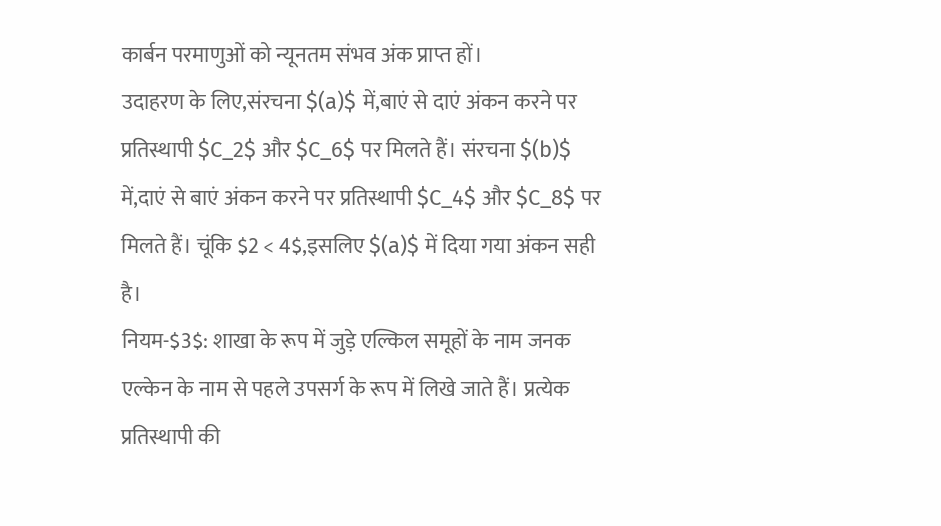कार्बन परमाणुओं को न्यूनतम संभव अंक प्राप्त हों।
उदाहरण के लिए,संरचना $(a)$ में,बाएं से दाएं अंकन करने पर प्रतिस्थापी $C_2$ और $C_6$ पर मिलते हैं। संरचना $(b)$ में,दाएं से बाएं अंकन करने पर प्रतिस्थापी $C_4$ और $C_8$ पर मिलते हैं। चूंकि $2 < 4$,इसलिए $(a)$ में दिया गया अंकन सही है।
नियम-$3$: शाखा के रूप में जुड़े एल्किल समूहों के नाम जनक एल्केन के नाम से पहले उपसर्ग के रूप में लिखे जाते हैं। प्रत्येक प्रतिस्थापी की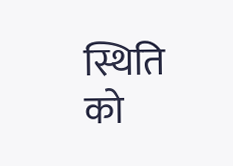स्थिति को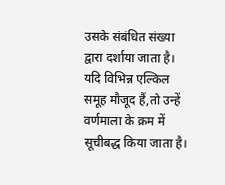उसके संबंधित संख्या द्वारा दर्शाया जाता है। यदि विभिन्न एल्किल समूह मौजूद हैं,तो उन्हें वर्णमाला के क्रम में सूचीबद्ध किया जाता है।